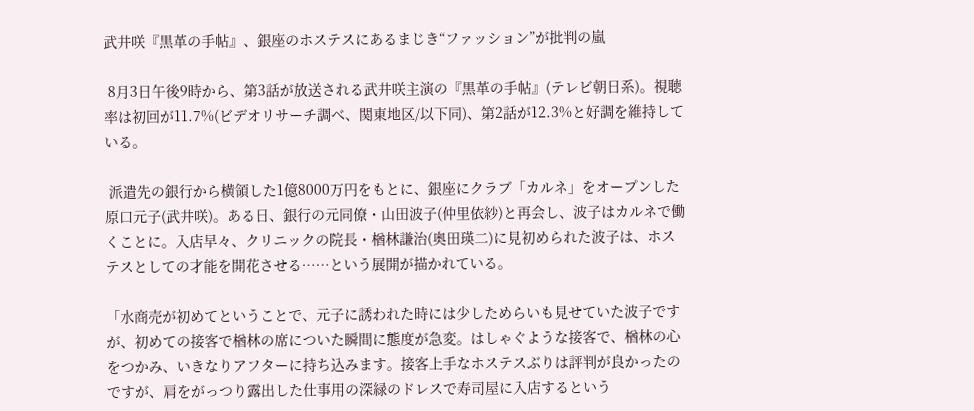武井咲『黒革の手帖』、銀座のホステスにあるまじき“ファッション”が批判の嵐

 8月3日午後9時から、第3話が放送される武井咲主演の『黒革の手帖』(テレビ朝日系)。視聴率は初回が11.7%(ビデオリサーチ調べ、関東地区/以下同)、第2話が12.3%と好調を維持している。

 派遣先の銀行から横領した1億8000万円をもとに、銀座にクラブ「カルネ」をオープンした原口元子(武井咲)。ある日、銀行の元同僚・山田波子(仲里依紗)と再会し、波子はカルネで働くことに。入店早々、クリニックの院長・楢林謙治(奥田瑛二)に見初められた波子は、ホステスとしての才能を開花させる……という展開が描かれている。

「水商売が初めてということで、元子に誘われた時には少しためらいも見せていた波子ですが、初めての接客で楢林の席についた瞬間に態度が急変。はしゃぐような接客で、楢林の心をつかみ、いきなりアフターに持ち込みます。接客上手なホステスぶりは評判が良かったのですが、肩をがっつり露出した仕事用の深緑のドレスで寿司屋に入店するという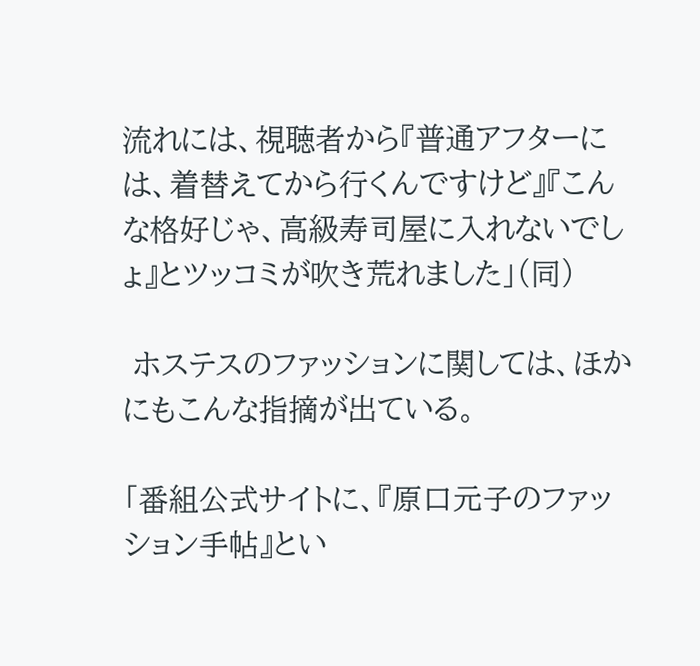流れには、視聴者から『普通アフターには、着替えてから行くんですけど』『こんな格好じゃ、高級寿司屋に入れないでしょ』とツッコミが吹き荒れました」(同)

 ホステスのファッションに関しては、ほかにもこんな指摘が出ている。

「番組公式サイトに、『原口元子のファッション手帖』とい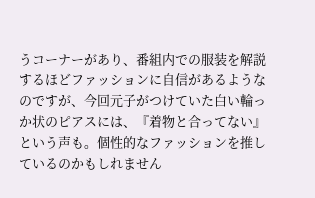うコーナーがあり、番組内での服装を解説するほどファッションに自信があるようなのですが、今回元子がつけていた白い輪っか状のピアスには、『着物と合ってない』という声も。個性的なファッションを推しているのかもしれません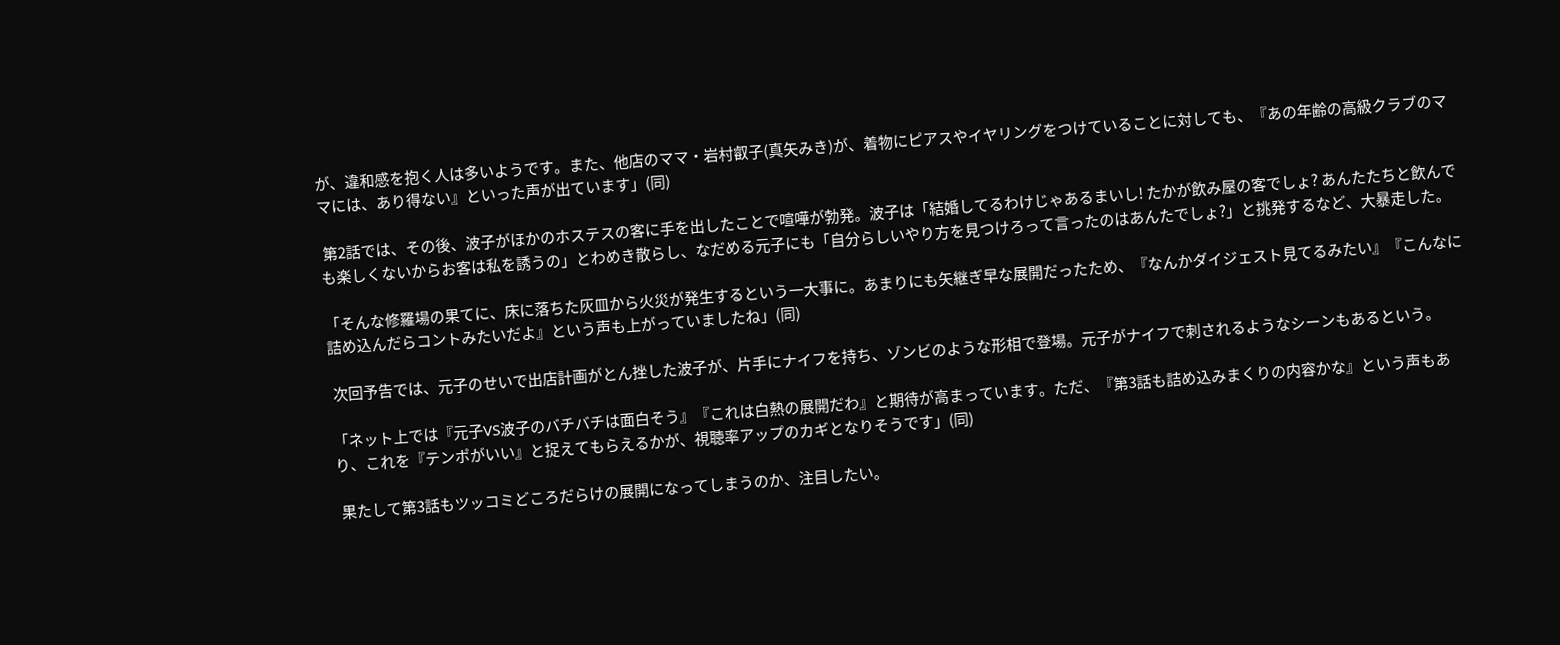が、違和感を抱く人は多いようです。また、他店のママ・岩村叡子(真矢みき)が、着物にピアスやイヤリングをつけていることに対しても、『あの年齢の高級クラブのママには、あり得ない』といった声が出ています」(同)

 第2話では、その後、波子がほかのホステスの客に手を出したことで喧嘩が勃発。波子は「結婚してるわけじゃあるまいし! たかが飲み屋の客でしょ? あんたたちと飲んでも楽しくないからお客は私を誘うの」とわめき散らし、なだめる元子にも「自分らしいやり方を見つけろって言ったのはあんたでしょ?」と挑発するなど、大暴走した。

「そんな修羅場の果てに、床に落ちた灰皿から火災が発生するという一大事に。あまりにも矢継ぎ早な展開だったため、『なんかダイジェスト見てるみたい』『こんなに詰め込んだらコントみたいだよ』という声も上がっていましたね」(同)

 次回予告では、元子のせいで出店計画がとん挫した波子が、片手にナイフを持ち、ゾンビのような形相で登場。元子がナイフで刺されるようなシーンもあるという。

「ネット上では『元子VS波子のバチバチは面白そう』『これは白熱の展開だわ』と期待が高まっています。ただ、『第3話も詰め込みまくりの内容かな』という声もあり、これを『テンポがいい』と捉えてもらえるかが、視聴率アップのカギとなりそうです」(同)

 果たして第3話もツッコミどころだらけの展開になってしまうのか、注目したい。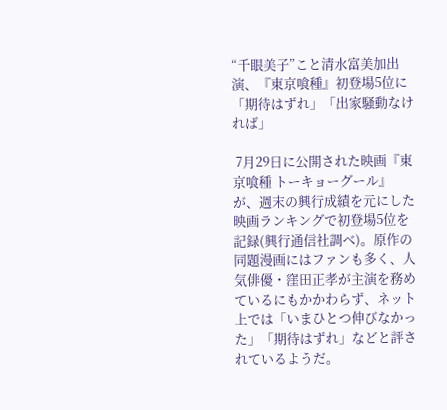“千眼美子”こと清水富美加出演、『東京喰種』初登場5位に「期待はずれ」「出家騒動なければ」

 7月29日に公開された映画『東京喰種 トーキョーグール』が、週末の興行成績を元にした映画ランキングで初登場5位を記録(興行通信社調べ)。原作の同題漫画にはファンも多く、人気俳優・窪田正孝が主演を務めているにもかかわらず、ネット上では「いまひとつ伸びなかった」「期待はずれ」などと評されているようだ。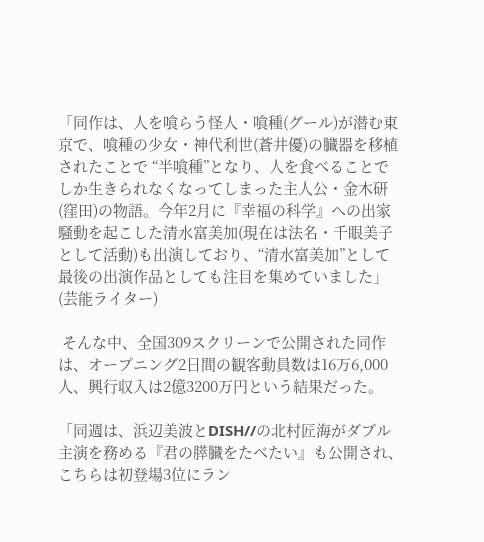「同作は、人を喰らう怪人・喰種(グール)が潜む東京で、喰種の少女・神代利世(蒼井優)の臓器を移植されたことで “半喰種”となり、人を食べることでしか生きられなくなってしまった主人公・金木研(窪田)の物語。今年2月に『幸福の科学』への出家騒動を起こした清水富美加(現在は法名・千眼美子として活動)も出演しており、“清水富美加”として最後の出演作品としても注目を集めていました」(芸能ライター)

 そんな中、全国309スクリーンで公開された同作は、オープニング2日間の観客動員数は16万6,000人、興行収入は2億3200万円という結果だった。

「同週は、浜辺美波とDISH//の北村匠海がダブル主演を務める『君の膵臓をたべたい』も公開され、こちらは初登場3位にラン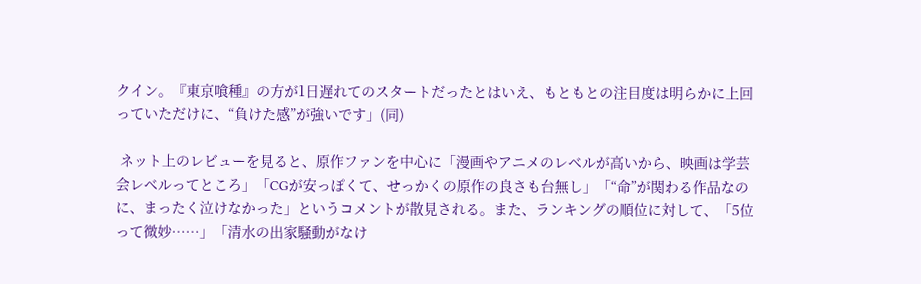クイン。『東京喰種』の方が1日遅れてのスタートだったとはいえ、もともとの注目度は明らかに上回っていただけに、“負けた感”が強いです」(同)

 ネット上のレビューを見ると、原作ファンを中心に「漫画やアニメのレベルが高いから、映画は学芸会レベルってところ」「CGが安っぽくて、せっかくの原作の良さも台無し」「“命”が関わる作品なのに、まったく泣けなかった」というコメントが散見される。また、ランキングの順位に対して、「5位って微妙……」「清水の出家騒動がなけ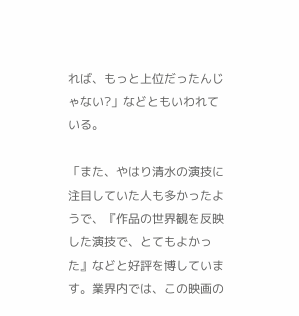れば、もっと上位だったんじゃない?」などともいわれている。

「また、やはり清水の演技に注目していた人も多かったようで、『作品の世界観を反映した演技で、とてもよかった』などと好評を博しています。業界内では、この映画の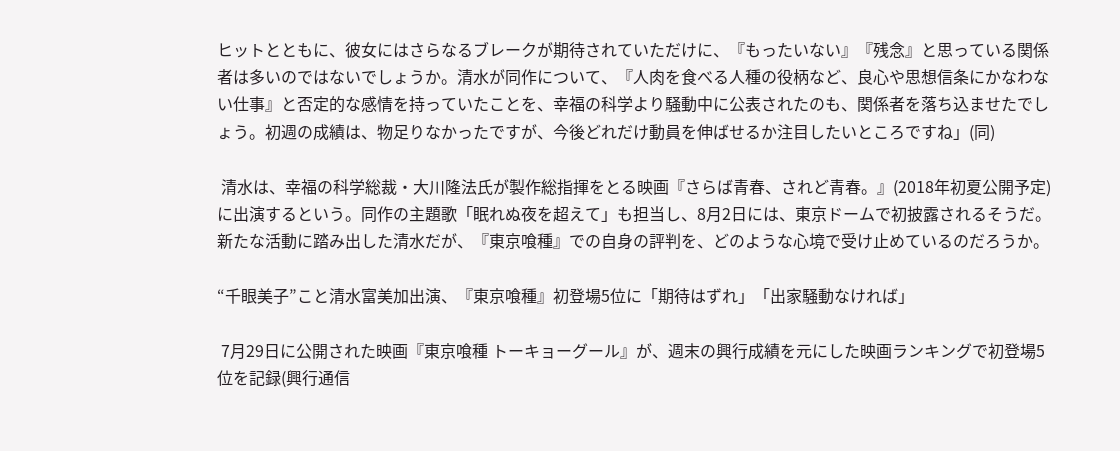ヒットとともに、彼女にはさらなるブレークが期待されていただけに、『もったいない』『残念』と思っている関係者は多いのではないでしょうか。清水が同作について、『人肉を食べる人種の役柄など、良心や思想信条にかなわない仕事』と否定的な感情を持っていたことを、幸福の科学より騒動中に公表されたのも、関係者を落ち込ませたでしょう。初週の成績は、物足りなかったですが、今後どれだけ動員を伸ばせるか注目したいところですね」(同)

 清水は、幸福の科学総裁・大川隆法氏が製作総指揮をとる映画『さらば青春、されど青春。』(2018年初夏公開予定)に出演するという。同作の主題歌「眠れぬ夜を超えて」も担当し、8月2日には、東京ドームで初披露されるそうだ。新たな活動に踏み出した清水だが、『東京喰種』での自身の評判を、どのような心境で受け止めているのだろうか。

“千眼美子”こと清水富美加出演、『東京喰種』初登場5位に「期待はずれ」「出家騒動なければ」

 7月29日に公開された映画『東京喰種 トーキョーグール』が、週末の興行成績を元にした映画ランキングで初登場5位を記録(興行通信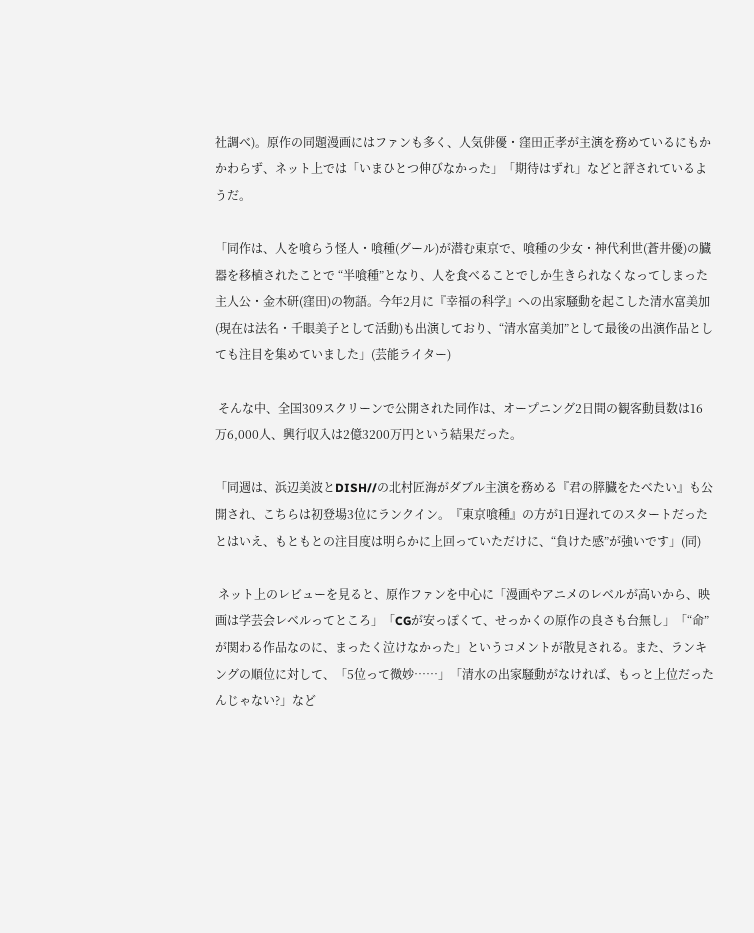社調べ)。原作の同題漫画にはファンも多く、人気俳優・窪田正孝が主演を務めているにもかかわらず、ネット上では「いまひとつ伸びなかった」「期待はずれ」などと評されているようだ。

「同作は、人を喰らう怪人・喰種(グール)が潜む東京で、喰種の少女・神代利世(蒼井優)の臓器を移植されたことで “半喰種”となり、人を食べることでしか生きられなくなってしまった主人公・金木研(窪田)の物語。今年2月に『幸福の科学』への出家騒動を起こした清水富美加(現在は法名・千眼美子として活動)も出演しており、“清水富美加”として最後の出演作品としても注目を集めていました」(芸能ライター)

 そんな中、全国309スクリーンで公開された同作は、オープニング2日間の観客動員数は16万6,000人、興行収入は2億3200万円という結果だった。

「同週は、浜辺美波とDISH//の北村匠海がダブル主演を務める『君の膵臓をたべたい』も公開され、こちらは初登場3位にランクイン。『東京喰種』の方が1日遅れてのスタートだったとはいえ、もともとの注目度は明らかに上回っていただけに、“負けた感”が強いです」(同)

 ネット上のレビューを見ると、原作ファンを中心に「漫画やアニメのレベルが高いから、映画は学芸会レベルってところ」「CGが安っぽくて、せっかくの原作の良さも台無し」「“命”が関わる作品なのに、まったく泣けなかった」というコメントが散見される。また、ランキングの順位に対して、「5位って微妙……」「清水の出家騒動がなければ、もっと上位だったんじゃない?」など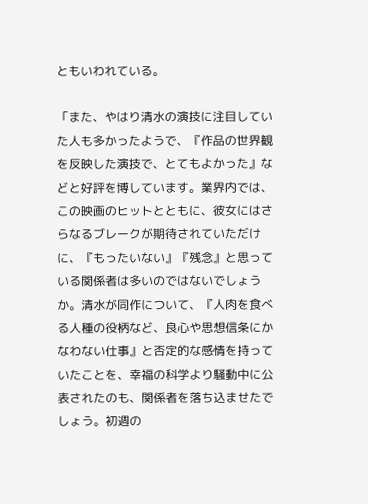ともいわれている。

「また、やはり清水の演技に注目していた人も多かったようで、『作品の世界観を反映した演技で、とてもよかった』などと好評を博しています。業界内では、この映画のヒットとともに、彼女にはさらなるブレークが期待されていただけに、『もったいない』『残念』と思っている関係者は多いのではないでしょうか。清水が同作について、『人肉を食べる人種の役柄など、良心や思想信条にかなわない仕事』と否定的な感情を持っていたことを、幸福の科学より騒動中に公表されたのも、関係者を落ち込ませたでしょう。初週の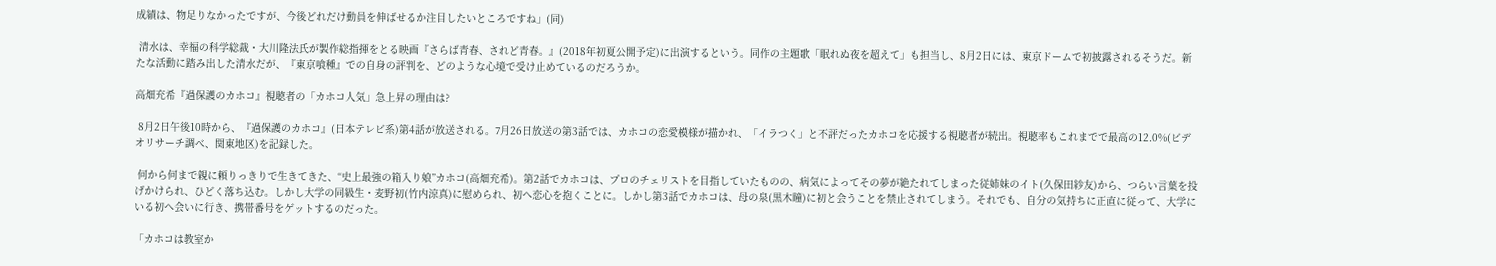成績は、物足りなかったですが、今後どれだけ動員を伸ばせるか注目したいところですね」(同)

 清水は、幸福の科学総裁・大川隆法氏が製作総指揮をとる映画『さらば青春、されど青春。』(2018年初夏公開予定)に出演するという。同作の主題歌「眠れぬ夜を超えて」も担当し、8月2日には、東京ドームで初披露されるそうだ。新たな活動に踏み出した清水だが、『東京喰種』での自身の評判を、どのような心境で受け止めているのだろうか。

高畑充希『過保護のカホコ』視聴者の「カホコ人気」急上昇の理由は?

 8月2日午後10時から、『過保護のカホコ』(日本テレビ系)第4話が放送される。7月26日放送の第3話では、カホコの恋愛模様が描かれ、「イラつく」と不評だったカホコを応援する視聴者が続出。視聴率もこれまでで最高の12.0%(ビデオリサーチ調べ、関東地区)を記録した。

 何から何まで親に頼りっきりで生きてきた、“史上最強の箱入り娘”カホコ(高畑充希)。第2話でカホコは、プロのチェリストを目指していたものの、病気によってその夢が絶たれてしまった従姉妹のイト(久保田紗友)から、つらい言葉を投げかけられ、ひどく落ち込む。しかし大学の同級生・麦野初(竹内涼真)に慰められ、初へ恋心を抱くことに。しかし第3話でカホコは、母の泉(黒木瞳)に初と会うことを禁止されてしまう。それでも、自分の気持ちに正直に従って、大学にいる初へ会いに行き、携帯番号をゲットするのだった。

「カホコは教室か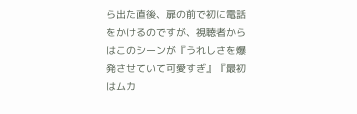ら出た直後、扉の前で初に電話をかけるのですが、視聴者からはこのシーンが『うれしさを爆発させていて可愛すぎ』『最初はムカ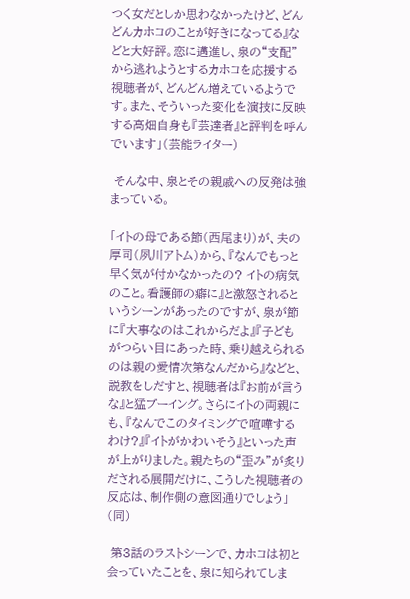つく女だとしか思わなかったけど、どんどんカホコのことが好きになってる』などと大好評。恋に邁進し、泉の“支配”から逃れようとするカホコを応援する視聴者が、どんどん増えているようです。また、そういった変化を演技に反映する高畑自身も『芸達者』と評判を呼んでいます」(芸能ライター)

 そんな中、泉とその親戚への反発は強まっている。

「イトの母である節(西尾まり)が、夫の厚司(夙川アトム)から、『なんでもっと早く気が付かなかったの? イトの病気のこと。看護師の癖に』と激怒されるというシーンがあったのですが、泉が節に『大事なのはこれからだよ』『子どもがつらい目にあった時、乗り越えられるのは親の愛情次第なんだから』などと、説教をしだすと、視聴者は『お前が言うな』と猛ブーイング。さらにイトの両親にも、『なんでこのタイミングで喧嘩するわけ?』『イトがかわいそう』といった声が上がりました。親たちの“歪み”が炙りだされる展開だけに、こうした視聴者の反応は、制作側の意図通りでしょう」(同)

 第3話のラストシーンで、カホコは初と会っていたことを、泉に知られてしま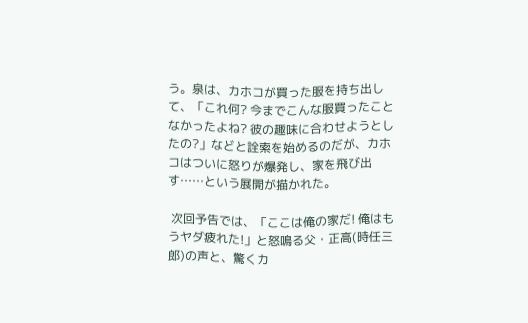う。泉は、カホコが買った服を持ち出して、「これ何? 今までこんな服買ったことなかったよね? 彼の趣味に合わせようとしたの?」などと詮索を始めるのだが、カホコはついに怒りが爆発し、家を飛び出す……という展開が描かれた。

 次回予告では、「ここは俺の家だ! 俺はもうヤダ疲れた!」と怒鳴る父・正高(時任三郎)の声と、驚くカ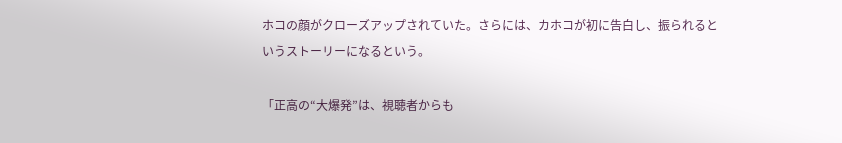ホコの顔がクローズアップされていた。さらには、カホコが初に告白し、振られるというストーリーになるという。

「正高の“大爆発”は、視聴者からも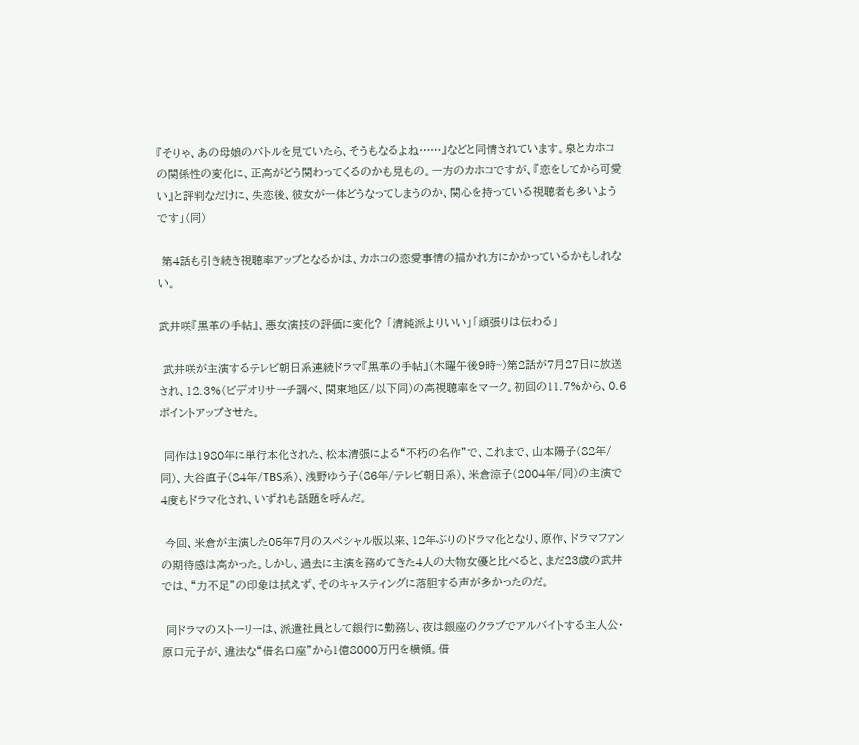『そりゃ、あの母娘のバトルを見ていたら、そうもなるよね……』などと同情されています。泉とカホコの関係性の変化に、正高がどう関わってくるのかも見もの。一方のカホコですが、『恋をしてから可愛い』と評判なだけに、失恋後、彼女が一体どうなってしまうのか、関心を持っている視聴者も多いようです」(同)

 第4話も引き続き視聴率アップとなるかは、カホコの恋愛事情の描かれ方にかかっているかもしれない。

武井咲『黒革の手帖』、悪女演技の評価に変化? 「清純派よりいい」「頑張りは伝わる」

 武井咲が主演するテレビ朝日系連続ドラマ『黒革の手帖』(木曜午後9時~)第2話が7月27日に放送され、12.3%(ビデオリサーチ調べ、関東地区/以下同)の高視聴率をマーク。初回の11.7%から、0.6ポイントアップさせた。

 同作は1980年に単行本化された、松本清張による“不朽の名作”で、これまで、山本陽子(82年/同)、大谷直子(84年/TBS系)、浅野ゆう子(86年/テレビ朝日系)、米倉涼子(2004年/同)の主演で4度もドラマ化され、いずれも話題を呼んだ。

 今回、米倉が主演した05年7月のスペシャル版以来、12年ぶりのドラマ化となり、原作、ドラマファンの期待感は高かった。しかし、過去に主演を務めてきた4人の大物女優と比べると、まだ23歳の武井では、“力不足”の印象は拭えず、そのキャスティングに落胆する声が多かったのだ。

 同ドラマのストーリーは、派遣社員として銀行に勤務し、夜は銀座のクラブでアルバイトする主人公・原口元子が、違法な“借名口座”から1億8000万円を横領。借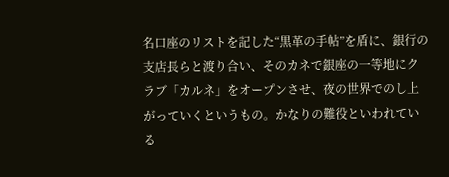名口座のリストを記した“黒革の手帖”を盾に、銀行の支店長らと渡り合い、そのカネで銀座の一等地にクラブ「カルネ」をオープンさせ、夜の世界でのし上がっていくというもの。かなりの難役といわれている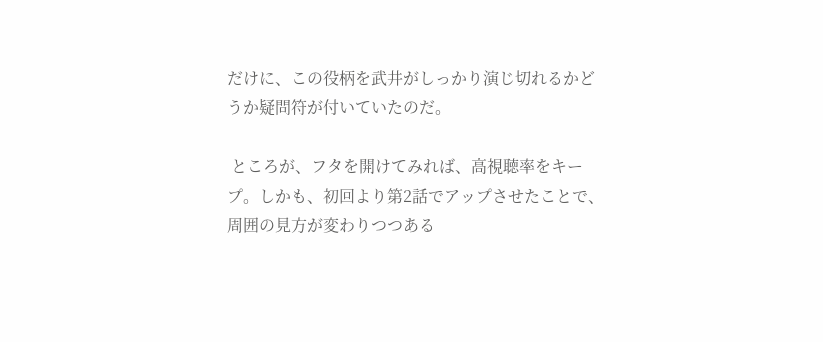だけに、この役柄を武井がしっかり演じ切れるかどうか疑問符が付いていたのだ。

 ところが、フタを開けてみれば、高視聴率をキープ。しかも、初回より第2話でアップさせたことで、周囲の見方が変わりつつある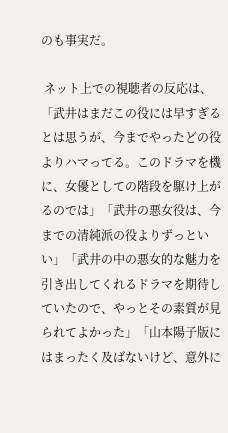のも事実だ。

 ネット上での視聴者の反応は、「武井はまだこの役には早すぎるとは思うが、今までやったどの役よりハマってる。このドラマを機に、女優としての階段を駆け上がるのでは」「武井の悪女役は、今までの清純派の役よりずっといい」「武井の中の悪女的な魅力を引き出してくれるドラマを期待していたので、やっとその素質が見られてよかった」「山本陽子版にはまったく及ばないけど、意外に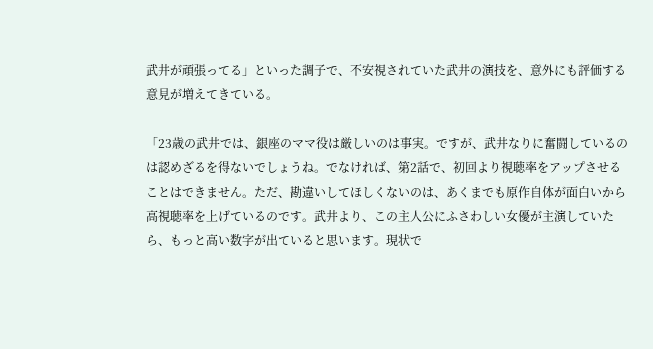武井が頑張ってる」といった調子で、不安視されていた武井の演技を、意外にも評価する意見が増えてきている。

「23歳の武井では、銀座のママ役は厳しいのは事実。ですが、武井なりに奮闘しているのは認めざるを得ないでしょうね。でなければ、第2話で、初回より視聴率をアップさせることはできません。ただ、勘違いしてほしくないのは、あくまでも原作自体が面白いから高視聴率を上げているのです。武井より、この主人公にふさわしい女優が主演していたら、もっと高い数字が出ていると思います。現状で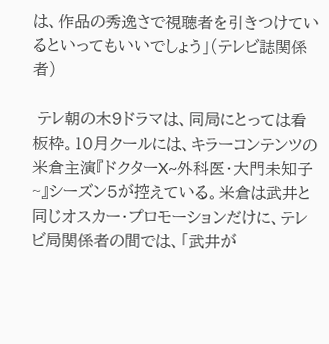は、作品の秀逸さで視聴者を引きつけているといってもいいでしょう」(テレビ誌関係者)

 テレ朝の木9ドラマは、同局にとっては看板枠。10月クールには、キラーコンテンツの米倉主演『ドクターX~外科医・大門未知子~』シーズン5が控えている。米倉は武井と同じオスカー・プロモーションだけに、テレビ局関係者の間では、「武井が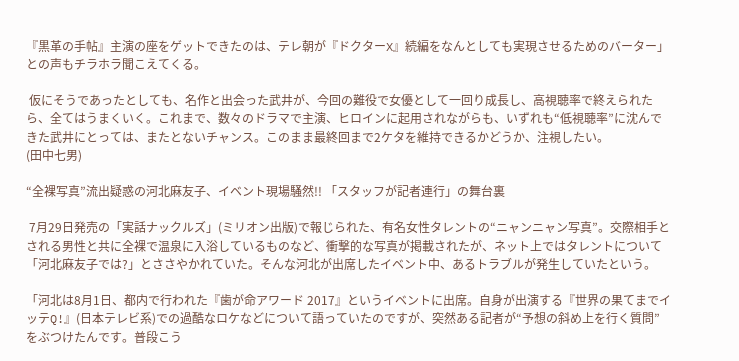『黒革の手帖』主演の座をゲットできたのは、テレ朝が『ドクターX』続編をなんとしても実現させるためのバーター」との声もチラホラ聞こえてくる。

 仮にそうであったとしても、名作と出会った武井が、今回の難役で女優として一回り成長し、高視聴率で終えられたら、全てはうまくいく。これまで、数々のドラマで主演、ヒロインに起用されながらも、いずれも“低視聴率”に沈んできた武井にとっては、またとないチャンス。このまま最終回まで2ケタを維持できるかどうか、注視したい。
(田中七男)

“全裸写真”流出疑惑の河北麻友子、イベント現場騒然!! 「スタッフが記者連行」の舞台裏

 7月29日発売の「実話ナックルズ」(ミリオン出版)で報じられた、有名女性タレントの“ニャンニャン写真”。交際相手とされる男性と共に全裸で温泉に入浴しているものなど、衝撃的な写真が掲載されたが、ネット上ではタレントについて「河北麻友子では?」とささやかれていた。そんな河北が出席したイベント中、あるトラブルが発生していたという。

「河北は8月1日、都内で行われた『歯が命アワード 2017』というイベントに出席。自身が出演する『世界の果てまでイッテQ!』(日本テレビ系)での過酷なロケなどについて語っていたのですが、突然ある記者が“予想の斜め上を行く質問”をぶつけたんです。普段こう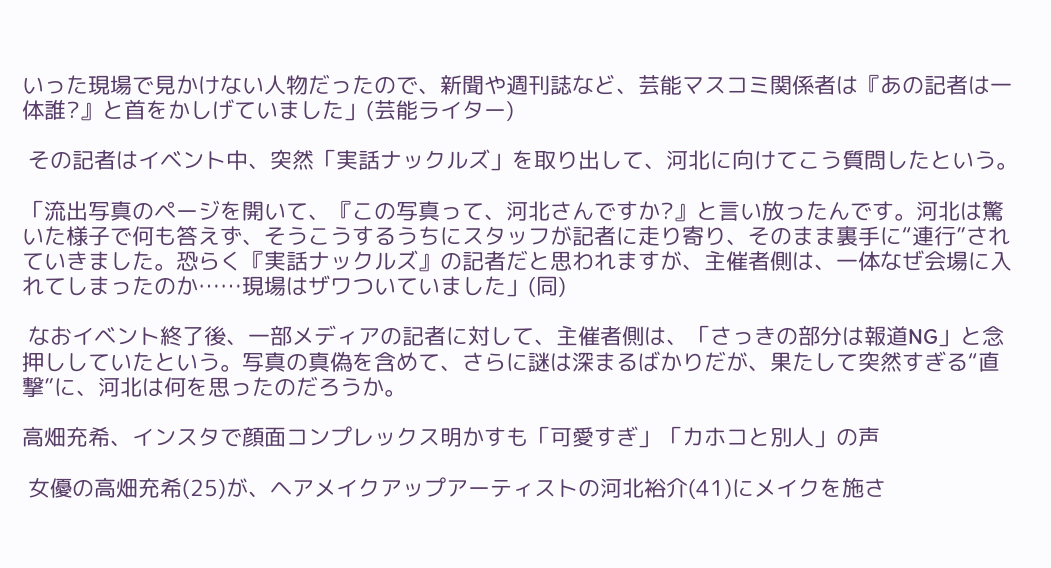いった現場で見かけない人物だったので、新聞や週刊誌など、芸能マスコミ関係者は『あの記者は一体誰?』と首をかしげていました」(芸能ライター)

 その記者はイベント中、突然「実話ナックルズ」を取り出して、河北に向けてこう質問したという。

「流出写真のページを開いて、『この写真って、河北さんですか?』と言い放ったんです。河北は驚いた様子で何も答えず、そうこうするうちにスタッフが記者に走り寄り、そのまま裏手に“連行”されていきました。恐らく『実話ナックルズ』の記者だと思われますが、主催者側は、一体なぜ会場に入れてしまったのか……現場はザワついていました」(同)

 なおイベント終了後、一部メディアの記者に対して、主催者側は、「さっきの部分は報道NG」と念押ししていたという。写真の真偽を含めて、さらに謎は深まるばかりだが、果たして突然すぎる“直撃”に、河北は何を思ったのだろうか。

高畑充希、インスタで顔面コンプレックス明かすも「可愛すぎ」「カホコと別人」の声

 女優の高畑充希(25)が、ヘアメイクアップアーティストの河北裕介(41)にメイクを施さ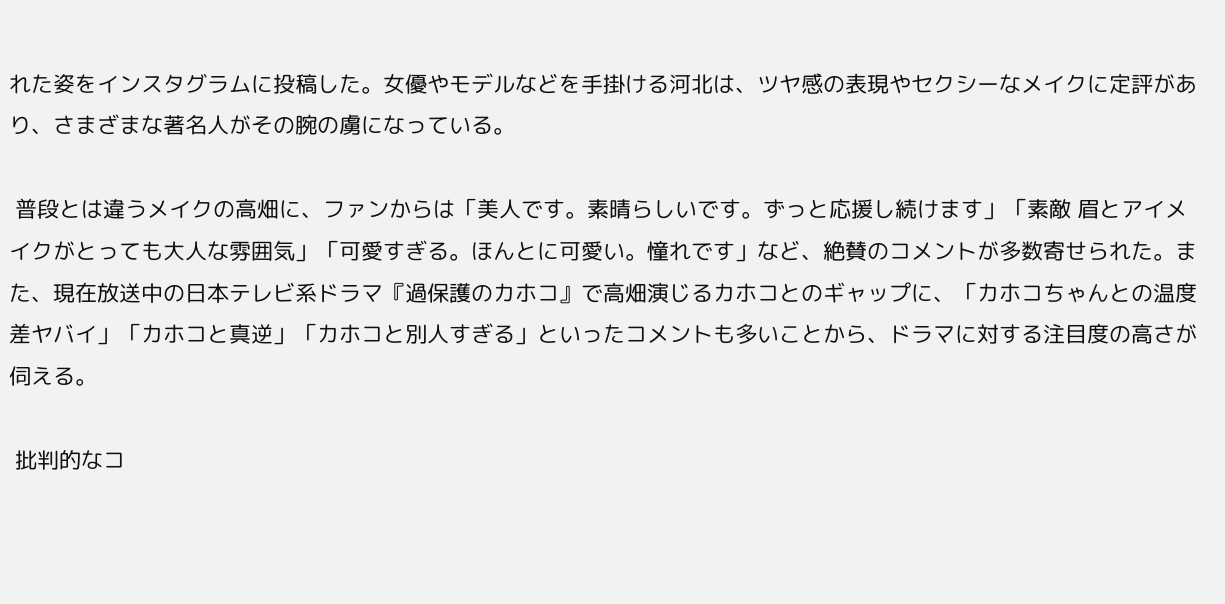れた姿をインスタグラムに投稿した。女優やモデルなどを手掛ける河北は、ツヤ感の表現やセクシーなメイクに定評があり、さまざまな著名人がその腕の虜になっている。

 普段とは違うメイクの高畑に、ファンからは「美人です。素晴らしいです。ずっと応援し続けます」「素敵 眉とアイメイクがとっても大人な雰囲気」「可愛すぎる。ほんとに可愛い。憧れです」など、絶賛のコメントが多数寄せられた。また、現在放送中の日本テレビ系ドラマ『過保護のカホコ』で高畑演じるカホコとのギャップに、「カホコちゃんとの温度差ヤバイ」「カホコと真逆」「カホコと別人すぎる」といったコメントも多いことから、ドラマに対する注目度の高さが伺える。

 批判的なコ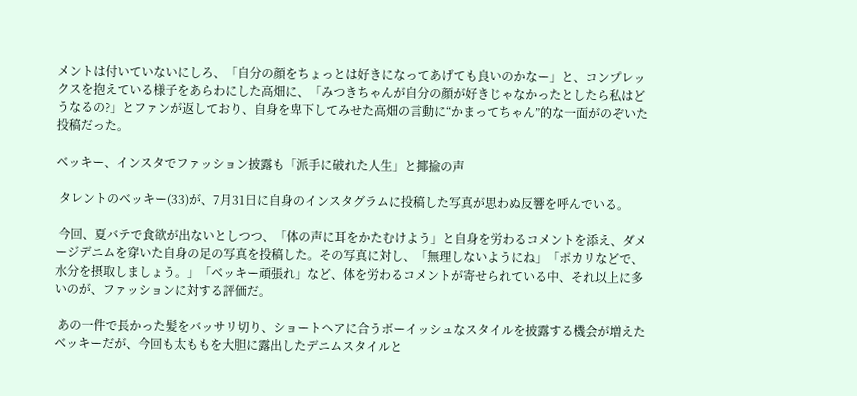メントは付いていないにしろ、「自分の顔をちょっとは好きになってあげても良いのかなー」と、コンプレックスを抱えている様子をあらわにした高畑に、「みつきちゃんが自分の顔が好きじゃなかったとしたら私はどうなるの?」とファンが返しており、自身を卑下してみせた高畑の言動に“かまってちゃん”的な一面がのぞいた投稿だった。

ベッキー、インスタでファッション披露も「派手に破れた人生」と揶揄の声

 タレントのベッキー(33)が、7月31日に自身のインスタグラムに投稿した写真が思わぬ反響を呼んでいる。

 今回、夏バテで食欲が出ないとしつつ、「体の声に耳をかたむけよう」と自身を労わるコメントを添え、ダメージデニムを穿いた自身の足の写真を投稿した。その写真に対し、「無理しないようにね」「ポカリなどで、水分を摂取しましょう。」「ベッキー頑張れ」など、体を労わるコメントが寄せられている中、それ以上に多いのが、ファッションに対する評価だ。

 あの一件で長かった髪をバッサリ切り、ショートヘアに合うボーイッシュなスタイルを披露する機会が増えたベッキーだが、今回も太ももを大胆に露出したデニムスタイルと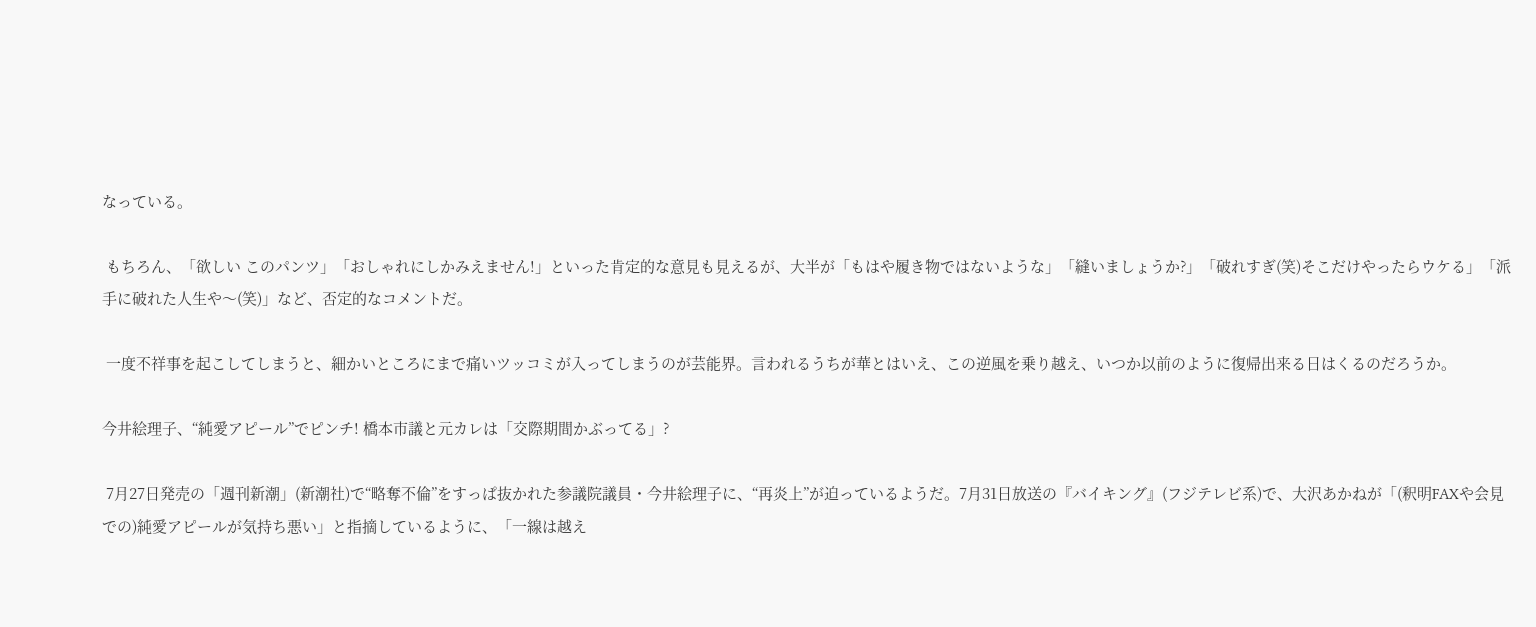なっている。

 もちろん、「欲しい このパンツ」「おしゃれにしかみえません!」といった肯定的な意見も見えるが、大半が「もはや履き物ではないような」「縫いましょうか?」「破れすぎ(笑)そこだけやったらウケる」「派手に破れた人生や〜(笑)」など、否定的なコメントだ。

 一度不祥事を起こしてしまうと、細かいところにまで痛いツッコミが入ってしまうのが芸能界。言われるうちが華とはいえ、この逆風を乗り越え、いつか以前のように復帰出来る日はくるのだろうか。

今井絵理子、“純愛アピール”でピンチ! 橋本市議と元カレは「交際期間かぶってる」?

 7月27日発売の「週刊新潮」(新潮社)で“略奪不倫”をすっぱ抜かれた参議院議員・今井絵理子に、“再炎上”が迫っているようだ。7月31日放送の『バイキング』(フジテレビ系)で、大沢あかねが「(釈明FAXや会見での)純愛アピールが気持ち悪い」と指摘しているように、「一線は越え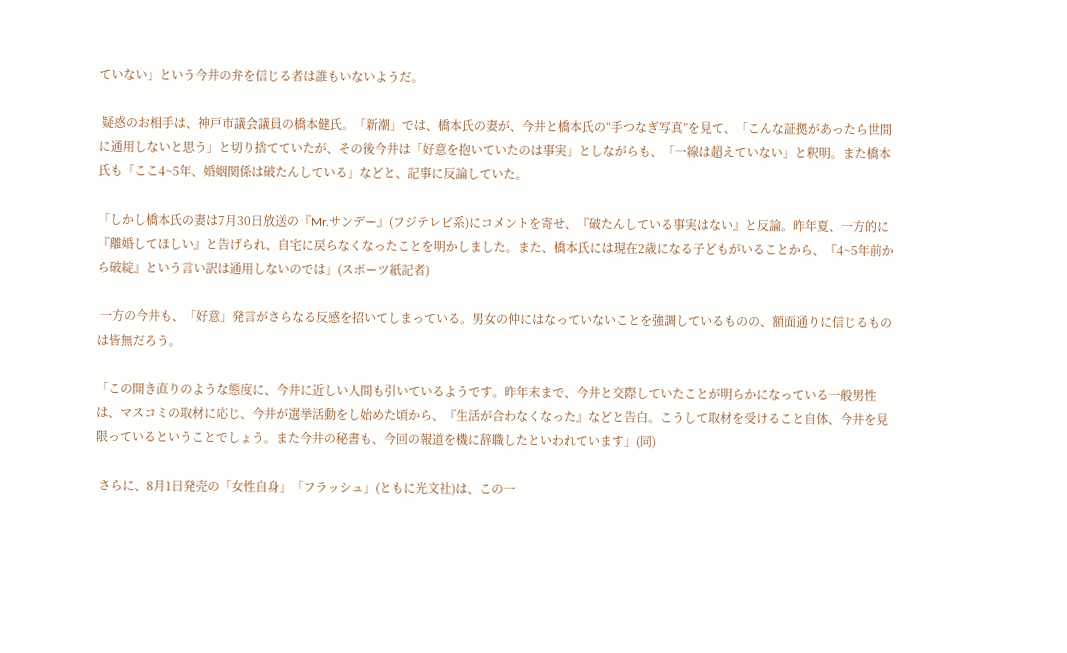ていない」という今井の弁を信じる者は誰もいないようだ。

 疑惑のお相手は、神戸市議会議員の橋本健氏。「新潮」では、橋本氏の妻が、今井と橋本氏の“手つなぎ写真”を見て、「こんな証拠があったら世間に通用しないと思う」と切り捨てていたが、その後今井は「好意を抱いていたのは事実」としながらも、「一線は超えていない」と釈明。また橋本氏も「ここ4~5年、婚姻関係は破たんしている」などと、記事に反論していた。

「しかし橋本氏の妻は7月30日放送の『Mr.サンデー』(フジテレビ系)にコメントを寄せ、『破たんしている事実はない』と反論。昨年夏、一方的に『離婚してほしい』と告げられ、自宅に戻らなくなったことを明かしました。また、橋本氏には現在2歳になる子どもがいることから、『4~5年前から破綻』という言い訳は通用しないのでは」(スポーツ紙記者)

 一方の今井も、「好意」発言がさらなる反感を招いてしまっている。男女の仲にはなっていないことを強調しているものの、額面通りに信じるものは皆無だろう。

「この開き直りのような態度に、今井に近しい人間も引いているようです。昨年末まで、今井と交際していたことが明らかになっている一般男性は、マスコミの取材に応じ、今井が選挙活動をし始めた頃から、『生活が合わなくなった』などと告白。こうして取材を受けること自体、今井を見限っているということでしょう。また今井の秘書も、今回の報道を機に辞職したといわれています」(同)

 さらに、8月1日発売の「女性自身」「フラッシュ」(ともに光文社)は、この一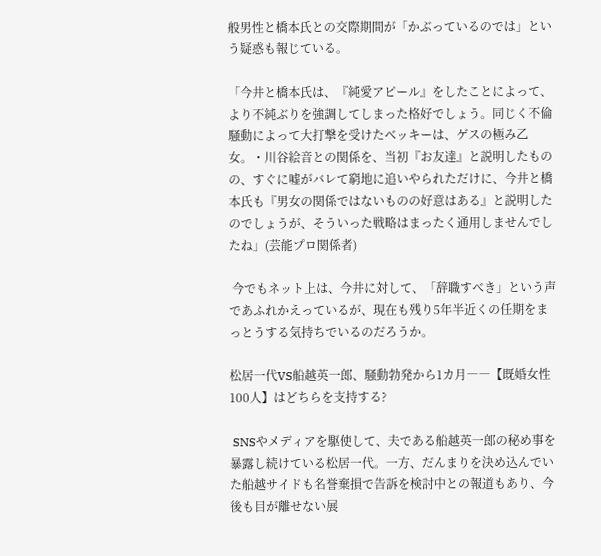般男性と橋本氏との交際期間が「かぶっているのでは」という疑惑も報じている。

「今井と橋本氏は、『純愛アピール』をしたことによって、より不純ぶりを強調してしまった格好でしょう。同じく不倫騒動によって大打撃を受けたベッキーは、ゲスの極み乙女。・川谷絵音との関係を、当初『お友達』と説明したものの、すぐに嘘がバレて窮地に追いやられただけに、今井と橋本氏も『男女の関係ではないものの好意はある』と説明したのでしょうが、そういった戦略はまったく通用しませんでしたね」(芸能プロ関係者)

 今でもネット上は、今井に対して、「辞職すべき」という声であふれかえっているが、現在も残り5年半近くの任期をまっとうする気持ちでいるのだろうか。

松居一代VS船越英一郎、騒動勃発から1カ月――【既婚女性100人】はどちらを支持する?

 SNSやメディアを駆使して、夫である船越英一郎の秘め事を暴露し続けている松居一代。一方、だんまりを決め込んでいた船越サイドも名誉棄損で告訴を検討中との報道もあり、今後も目が離せない展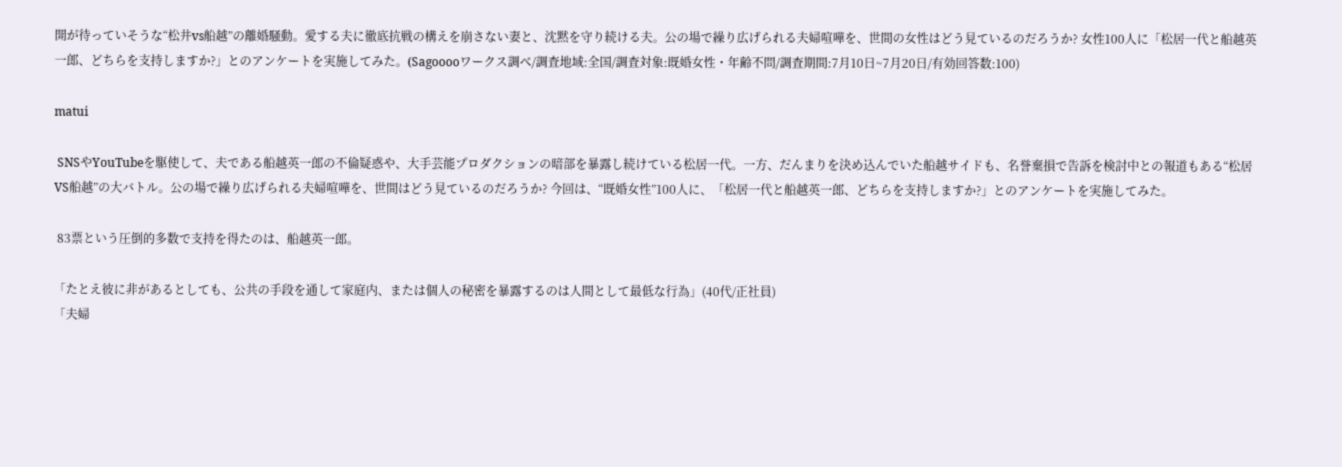開が待っていそうな“松井vs船越”の離婚騒動。愛する夫に徹底抗戦の構えを崩さない妻と、沈黙を守り続ける夫。公の場で繰り広げられる夫婦喧嘩を、世間の女性はどう見ているのだろうか? 女性100人に「松居一代と船越英一郎、どちらを支持しますか?」とのアンケートを実施してみた。(Sagooooワークス調べ/調査地域:全国/調査対象:既婚女性・年齢不問/調査期間:7月10日~7月20日/有効回答数:100)

matui

 SNSやYouTubeを駆使して、夫である船越英一郎の不倫疑惑や、大手芸能プロダクションの暗部を暴露し続けている松居一代。一方、だんまりを決め込んでいた船越サイドも、名誉棄損で告訴を検討中との報道もある“松居VS船越”の大バトル。公の場で繰り広げられる夫婦喧嘩を、世間はどう見ているのだろうか? 今回は、“既婚女性”100人に、「松居一代と船越英一郎、どちらを支持しますか?」とのアンケートを実施してみた。

 83票という圧倒的多数で支持を得たのは、船越英一郎。

「たとえ彼に非があるとしても、公共の手段を通して家庭内、または個人の秘密を暴露するのは人間として最低な行為」(40代/正社員)
「夫婦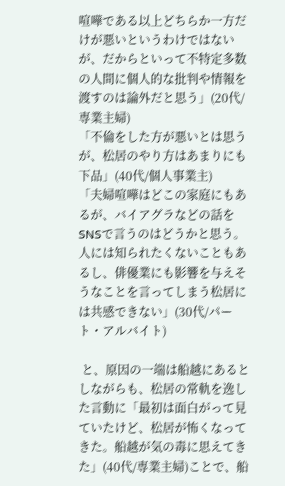喧嘩である以上どちらか一方だけが悪いというわけではないが、だからといって不特定多数の人間に個人的な批判や情報を渡すのは論外だと思う」(20代/専業主婦)
「不倫をした方が悪いとは思うが、松居のやり方はあまりにも下品」(40代/個人事業主)
「夫婦喧嘩はどこの家庭にもあるが、バイアグラなどの話をSNSで言うのはどうかと思う。人には知られたくないこともあるし、俳優業にも影響を与えそうなことを言ってしまう松居には共感できない」(30代/パート・アルバイト)

 と、原因の一端は船越にあるとしながらも、松居の常軌を逸した言動に「最初は面白がって見ていたけど、松居が怖くなってきた。船越が気の毒に思えてきた」(40代/専業主婦)ことで、船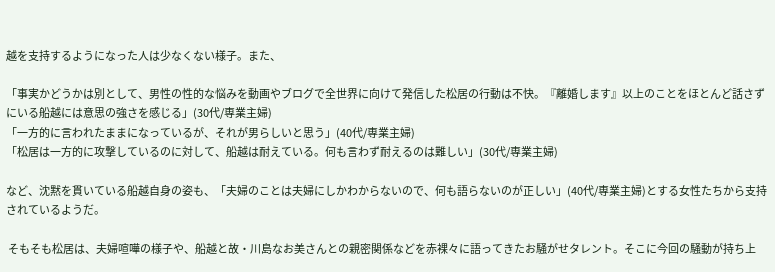越を支持するようになった人は少なくない様子。また、

「事実かどうかは別として、男性の性的な悩みを動画やブログで全世界に向けて発信した松居の行動は不快。『離婚します』以上のことをほとんど話さずにいる船越には意思の強さを感じる」(30代/専業主婦)
「一方的に言われたままになっているが、それが男らしいと思う」(40代/専業主婦)
「松居は一方的に攻撃しているのに対して、船越は耐えている。何も言わず耐えるのは難しい」(30代/専業主婦)

など、沈黙を貫いている船越自身の姿も、「夫婦のことは夫婦にしかわからないので、何も語らないのが正しい」(40代/専業主婦)とする女性たちから支持されているようだ。

 そもそも松居は、夫婦喧嘩の様子や、船越と故・川島なお美さんとの親密関係などを赤裸々に語ってきたお騒がせタレント。そこに今回の騒動が持ち上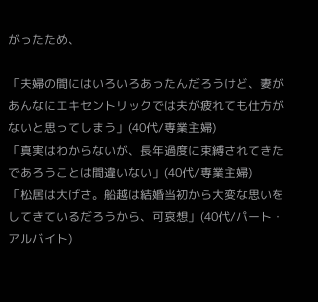がったため、

「夫婦の間にはいろいろあったんだろうけど、妻があんなにエキセントリックでは夫が疲れても仕方がないと思ってしまう」(40代/専業主婦)
「真実はわからないが、長年過度に束縛されてきたであろうことは間違いない」(40代/専業主婦)
「松居は大げさ。船越は結婚当初から大変な思いをしてきているだろうから、可哀想」(40代/パート・アルバイト)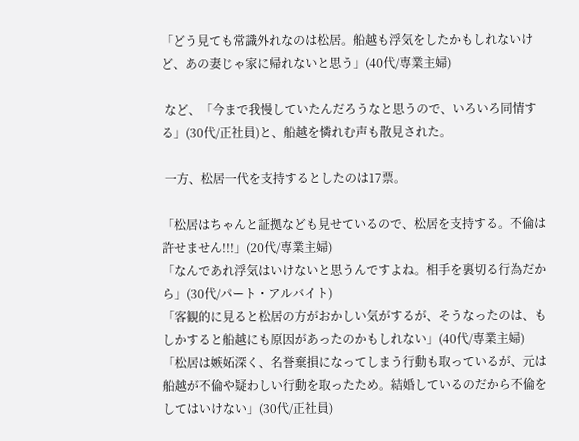「どう見ても常識外れなのは松居。船越も浮気をしたかもしれないけど、あの妻じゃ家に帰れないと思う」(40代/専業主婦)

 など、「今まで我慢していたんだろうなと思うので、いろいろ同情する」(30代/正社員)と、船越を憐れむ声も散見された。

 一方、松居一代を支持するとしたのは17票。

「松居はちゃんと証拠なども見せているので、松居を支持する。不倫は許せません!!!」(20代/専業主婦)
「なんであれ浮気はいけないと思うんですよね。相手を裏切る行為だから」(30代/パート・アルバイト)
「客観的に見ると松居の方がおかしい気がするが、そうなったのは、もしかすると船越にも原因があったのかもしれない」(40代/専業主婦)
「松居は嫉妬深く、名誉棄損になってしまう行動も取っているが、元は船越が不倫や疑わしい行動を取ったため。結婚しているのだから不倫をしてはいけない」(30代/正社員)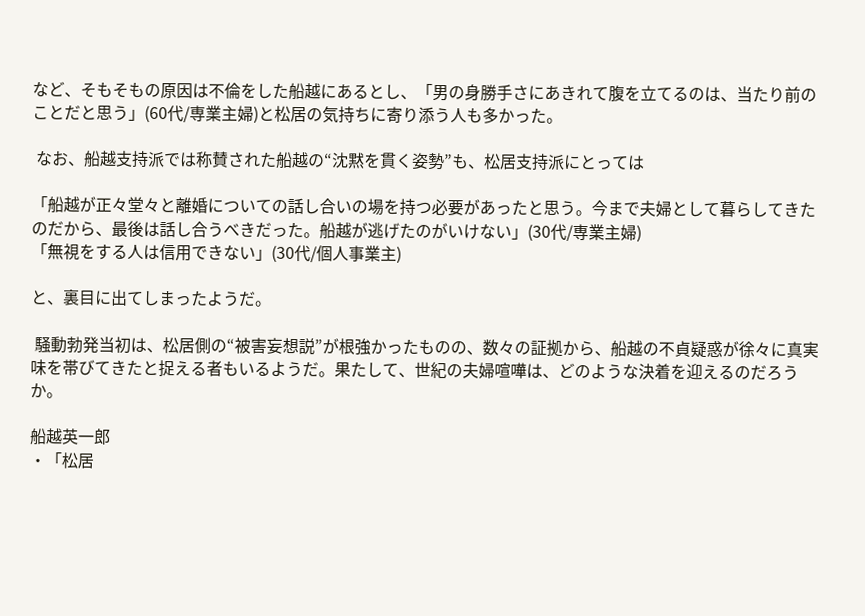など、そもそもの原因は不倫をした船越にあるとし、「男の身勝手さにあきれて腹を立てるのは、当たり前のことだと思う」(60代/専業主婦)と松居の気持ちに寄り添う人も多かった。

 なお、船越支持派では称賛された船越の“沈黙を貫く姿勢”も、松居支持派にとっては

「船越が正々堂々と離婚についての話し合いの場を持つ必要があったと思う。今まで夫婦として暮らしてきたのだから、最後は話し合うべきだった。船越が逃げたのがいけない」(30代/専業主婦)
「無視をする人は信用できない」(30代/個人事業主)

と、裏目に出てしまったようだ。

 騒動勃発当初は、松居側の“被害妄想説”が根強かったものの、数々の証拠から、船越の不貞疑惑が徐々に真実味を帯びてきたと捉える者もいるようだ。果たして、世紀の夫婦喧嘩は、どのような決着を迎えるのだろうか。

船越英一郎
・「松居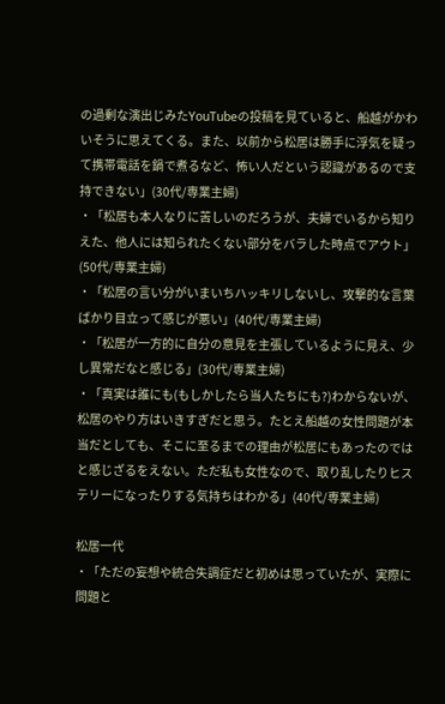の過剰な演出じみたYouTubeの投稿を見ていると、船越がかわいそうに思えてくる。また、以前から松居は勝手に浮気を疑って携帯電話を鍋で煮るなど、怖い人だという認識があるので支持できない」(30代/専業主婦)
・「松居も本人なりに苦しいのだろうが、夫婦でいるから知りえた、他人には知られたくない部分をバラした時点でアウト」(50代/専業主婦)
・「松居の言い分がいまいちハッキリしないし、攻撃的な言葉ばかり目立って感じが悪い」(40代/専業主婦)
・「松居が一方的に自分の意見を主張しているように見え、少し異常だなと感じる」(30代/専業主婦)
・「真実は誰にも(もしかしたら当人たちにも?)わからないが、松居のやり方はいきすぎだと思う。たとえ船越の女性問題が本当だとしても、そこに至るまでの理由が松居にもあったのではと感じざるをえない。ただ私も女性なので、取り乱したりヒステリーになったりする気持ちはわかる」(40代/専業主婦)

松居一代
・「ただの妄想や統合失調症だと初めは思っていたが、実際に問題と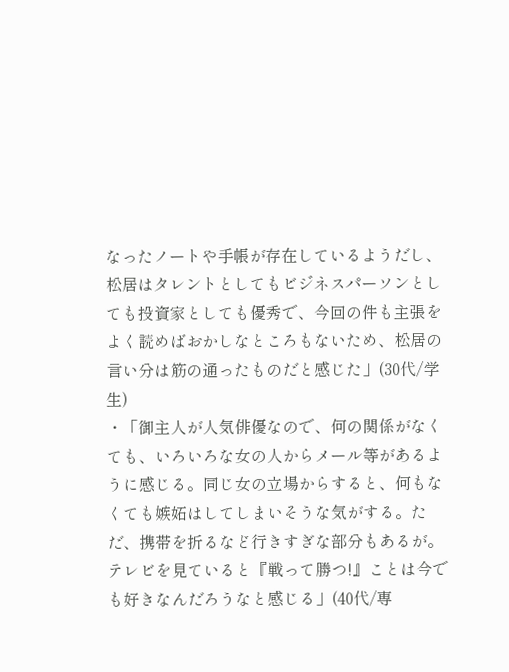なったノートや手帳が存在しているようだし、松居はタレントとしてもビジネスパーソンとしても投資家としても優秀で、今回の件も主張をよく読めばおかしなところもないため、松居の言い分は筋の通ったものだと感じた」(30代/学生)
・「御主人が人気俳優なので、何の関係がなくても、いろいろな女の人からメール等があるように感じる。同じ女の立場からすると、何もなくても嫉妬はしてしまいそうな気がする。ただ、携帯を折るなど行きすぎな部分もあるが。テレビを見ていると『戦って勝つ!』ことは今でも好きなんだろうなと感じる」(40代/専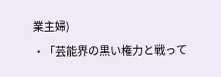業主婦)
・「芸能界の黒い権力と戦って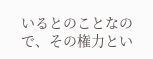いるとのことなので、その権力とい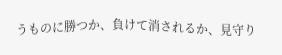うものに勝つか、負けて消されるか、見守り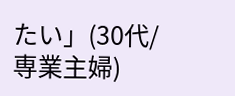たい」(30代/専業主婦)